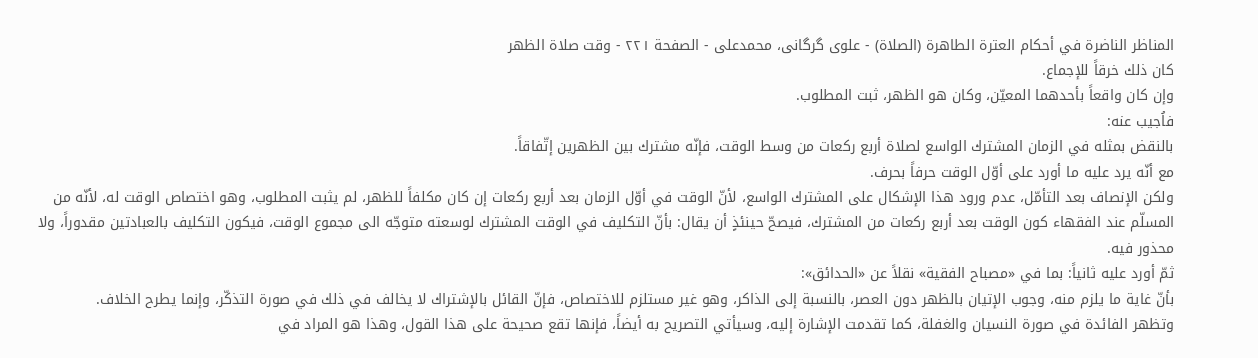المناظر الناضرة في أحکام العترة الطاهرة (الصلاة) - علوی گرگانی، محمدعلی - الصفحة ٢٢١ - وقت صلاة الظهر
كان ذلك خرقاً للإجماع.
وإن كان واقعاً بأحدهما المعيّن، وكان هو الظهر، ثبت المطلوب.
فاُجيب عنه:
بالنقض بمثله في الزمان المشترك الواسع لصلاة أربع ركعات من وسط الوقت، فإنّه مشترك بين الظهرين إتّفاقاً.
مع أنّه يرد عليه ما أورد على أوّل الوقت حرفاً بحرف.
ولكن الإنصاف بعد التأمّل، عدم ورود هذا الإشكال على المشترك الواسع، لأنّ الوقت في أوّل الزمان بعد أربع ركعات إن كان مكلفاً للظهر، لم يثبت المطلوب، وهو اختصاص الوقت له، لأنّه من المسلّم عند الفقهاء كون الوقت بعد أربع ركعات من المشترك، فيصحّ حينئذٍ أن يقال: بأنّ التكليف في الوقت المشترك لوسعته متوجّه الى مجموع الوقت، فيكون التكليف بالعبادتين مقدوراً، ولا محذور فيه.
ثمّ أورد عليه ثانياً: بما في «مصباح الفقية» نقلاً عن «الحدائق»:
بأنّ غاية ما يلزم منه، وجوب الإتيان بالظهر دون العصر، بالنسبة إلى الذاكر، وهو غير مستلزم للاختصاص، فإنّ القائل بالإشتراك لا يخالف في ذلك في صورة التذكّر، وإنما يطرح الخلاف.
وتظهر الفائدة في صورة النسيان والغفلة، كما تقدمت الإشارة إليه، وسيأتي التصريح به أيضاً، فإنها تقع صحيحة على هذا القول، وهذا هو المراد في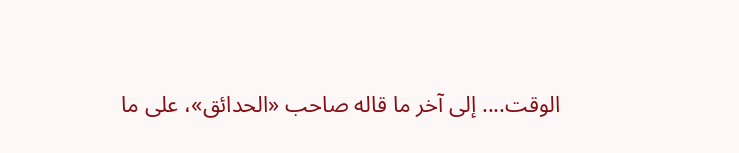الوقت.... إلى آخر ما قاله صاحب «الحدائق»، على ما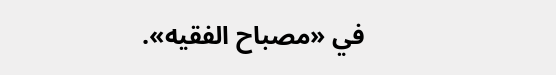في «مصباح الفقيه».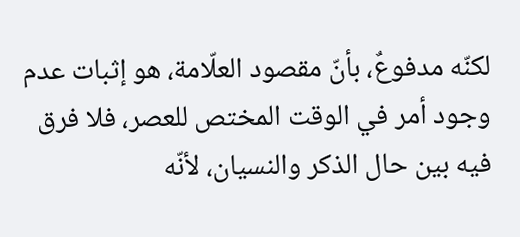لكنّه مدفوعٌ، بأنّ مقصود العلّامة، هو إثبات عدم وجود أمر في الوقت المختص للعصر، فلا فرق فيه بين حال الذكر والنسيان، لأنّه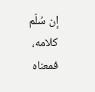إن سُلّم كلامه، فمعناه